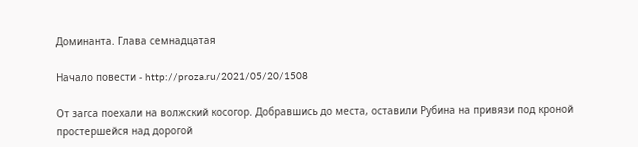Доминанта. Глава семнадцатая

Начало повести - http://proza.ru/2021/05/20/1508

От загса поехали на волжский косогор. Добравшись до места, оставили Рубина на привязи под кроной простершейся над дорогой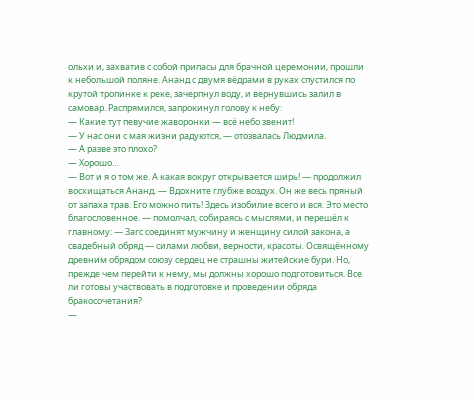ольхи и, захватив с собой припасы для брачной церемонии, прошли к небольшой поляне. Ананд с двумя вёдрами в руках спустился по крутой тропинке к реке, зачерпнул воду, и вернувшись залил в самовар. Распрямился, запрокинул голову к небу:
— Какие тут певучие жаворонки — всё небо звенит!
— У нас они с мая жизни радуются, — отозвалась Людмила.
— А разве это плохо?
— Хорошо…
— Вот и я о том же. А какая вокруг открывается ширь! — продолжил восхищаться Ананд. — Вдохните глубже воздух. Он же весь пряный от запаха трав. Его можно пить! Здесь изобилие всего и вся. Это место благословенное. — помолчал, собираясь с мыслями, и перешёл к главному: — Загс соединят мужчину и женщину силой закона, а свадебный обряд — силами любви, верности, красоты. Освящённому древним обрядом союзу сердец не страшны житейские бури. Но, прежде чем перейти к нему, мы должны хорошо подготовиться. Все ли готовы участвовать в подготовке и проведении обряда бракосочетания?
—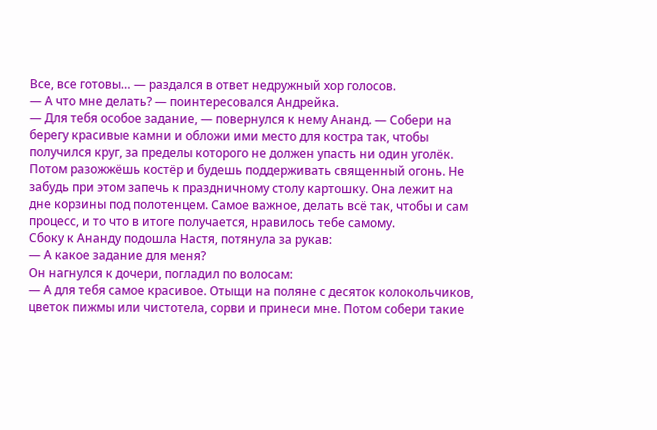Все, все готовы… — раздался в ответ недружный хор голосов.
— А что мне делать? — поинтересовался Андрейка.
— Для тебя особое задание, — повернулся к нему Ананд. — Собери на берегу красивые камни и обложи ими место для костра так, чтобы получился круг, за пределы которого не должен упасть ни один уголёк. Потом разожжёшь костёр и будешь поддерживать священный огонь. Не забудь при этом запечь к праздничному столу картошку. Она лежит на дне корзины под полотенцем. Самое важное, делать всё так, чтобы и сам процесс, и то что в итоге получается, нравилось тебе самому.
Сбоку к Ананду подошла Настя, потянула за рукав:
— А какое задание для меня?
Он нагнулся к дочери, погладил по волосам:
— А для тебя самое красивое. Отыщи на поляне с десяток колокольчиков, цветок пижмы или чистотела, сорви и принеси мне. Потом собери такие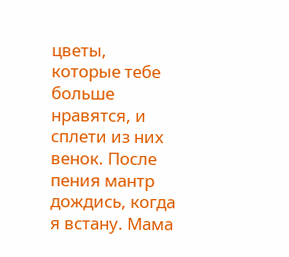цветы, которые тебе больше нравятся, и сплети из них венок. После пения мантр дождись, когда я встану. Мама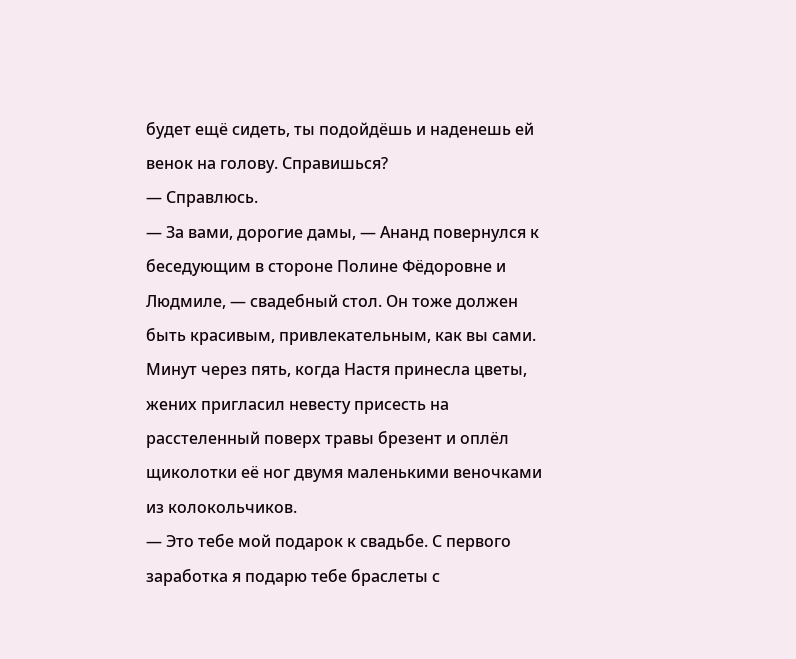будет ещё сидеть, ты подойдёшь и наденешь ей венок на голову. Справишься?
— Справлюсь.
— За вами, дорогие дамы, — Ананд повернулся к беседующим в стороне Полине Фёдоровне и Людмиле, — свадебный стол. Он тоже должен быть красивым, привлекательным, как вы сами.
Минут через пять, когда Настя принесла цветы, жених пригласил невесту присесть на расстеленный поверх травы брезент и оплёл щиколотки её ног двумя маленькими веночками из колокольчиков.
— Это тебе мой подарок к свадьбе. С первого заработка я подарю тебе браслеты с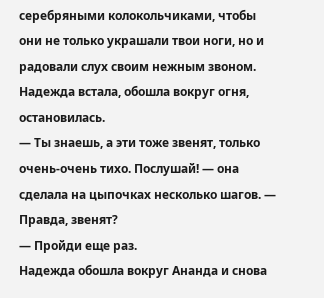серебряными колокольчиками, чтобы они не только украшали твои ноги, но и радовали слух своим нежным звоном.
Надежда встала, обошла вокруг огня, остановилась.
— Ты знаешь, а эти тоже звенят, только очень-очень тихо. Послушай! — она сделала на цыпочках несколько шагов. — Правда, звенят?
— Пройди еще раз.
Надежда обошла вокруг Ананда и снова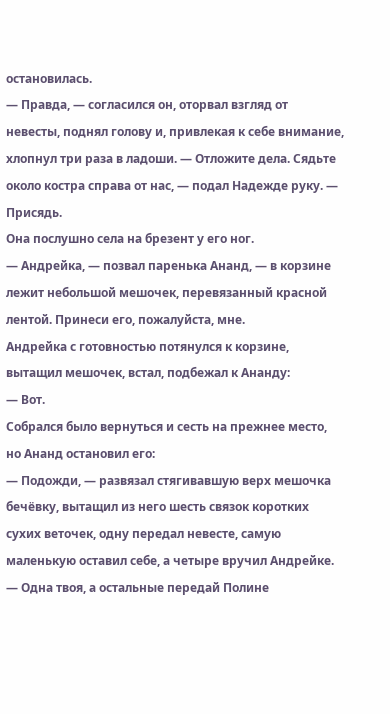остановилась.
— Правда, — согласился он, оторвал взгляд от невесты, поднял голову и, привлекая к себе внимание, хлопнул три раза в ладоши. — Отложите дела. Сядьте около костра справа от нас, — подал Надежде руку. — Присядь.
Она послушно села на брезент у его ног.
— Андрейка, — позвал паренька Ананд, — в корзине лежит небольшой мешочек, перевязанный красной лентой. Принеси его, пожалуйста, мне.
Андрейка с готовностью потянулся к корзине, вытащил мешочек, встал, подбежал к Ананду:
— Вот.
Собрался было вернуться и сесть на прежнее место, но Ананд остановил его:
— Подожди, — развязал стягивавшую верх мешочка бечёвку, вытащил из него шесть связок коротких сухих веточек, одну передал невесте, самую маленькую оставил себе, а четыре вручил Андрейке. — Одна твоя, а остальные передай Полине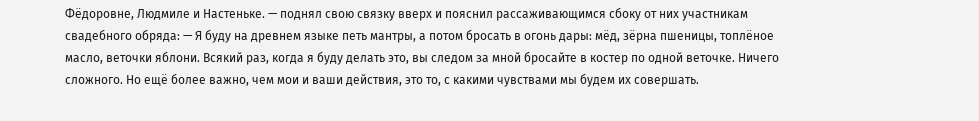Фёдоровне, Людмиле и Настеньке. — поднял свою связку вверх и пояснил рассаживающимся сбоку от них участникам свадебного обряда: — Я буду на древнем языке петь мантры, а потом бросать в огонь дары: мёд, зёрна пшеницы, топлёное масло, веточки яблони. Всякий раз, когда я буду делать это, вы следом за мной бросайте в костер по одной веточке. Ничего сложного. Но ещё более важно, чем мои и ваши действия, это то, с какими чувствами мы будем их совершать.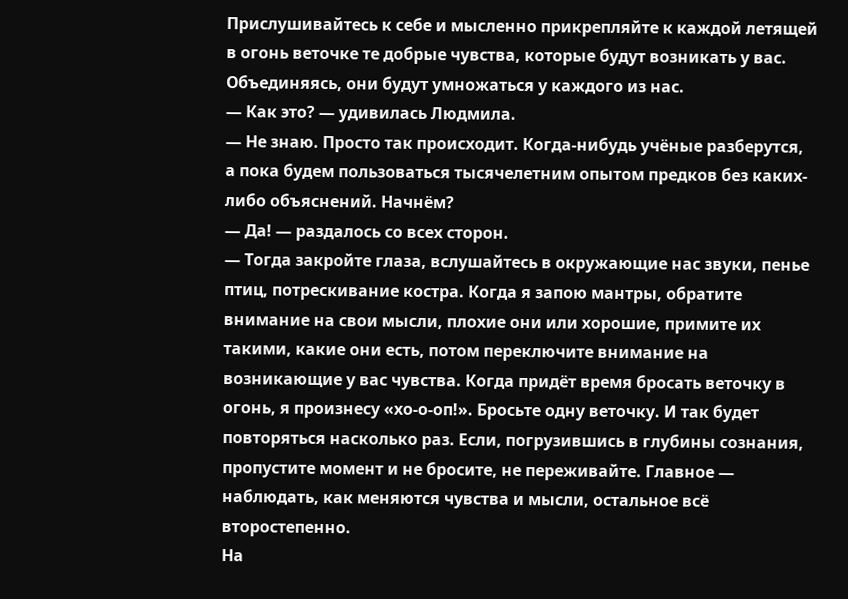Прислушивайтесь к себе и мысленно прикрепляйте к каждой летящей в огонь веточке те добрые чувства, которые будут возникать у вас. Объединяясь, они будут умножаться у каждого из нас.
— Как это? — удивилась Людмила.
— Не знаю. Просто так происходит. Когда-нибудь учёные разберутся, а пока будем пользоваться тысячелетним опытом предков без каких-либо объяснений. Начнём?
— Да! — раздалось со всех сторон.
— Тогда закройте глаза, вслушайтесь в окружающие нас звуки, пенье птиц, потрескивание костра. Когда я запою мантры, обратите внимание на свои мысли, плохие они или хорошие, примите их такими, какие они есть, потом переключите внимание на возникающие у вас чувства. Когда придёт время бросать веточку в огонь, я произнесу «хо-о-оп!». Бросьте одну веточку. И так будет повторяться насколько раз. Если, погрузившись в глубины сознания, пропустите момент и не бросите, не переживайте. Главное — наблюдать, как меняются чувства и мысли, остальное всё второстепенно.
На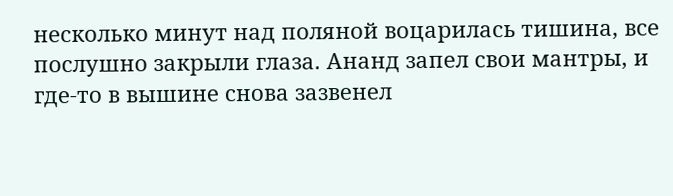несколько минут над поляной воцарилась тишина, все послушно закрыли глаза. Ананд запел свои мантры, и где-то в вышине снова зазвенел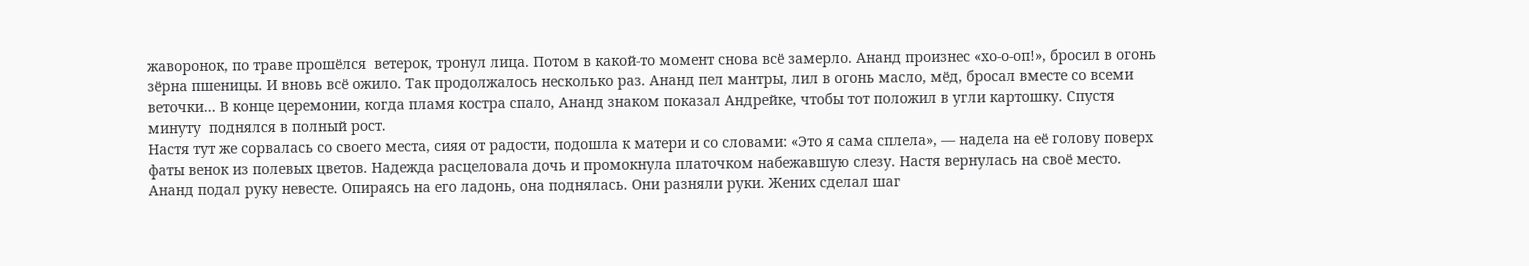жаворонок, по траве прошёлся  ветерок, тронул лица. Потом в какой-то момент снова всё замерло. Ананд произнес «хо-о-оп!», бросил в огонь зёрна пшеницы. И вновь всё ожило. Так продолжалось несколько раз. Ананд пел мантры, лил в огонь масло, мёд, бросал вместе со всеми веточки… В конце церемонии, когда пламя костра спало, Ананд знаком показал Андрейке, чтобы тот положил в угли картошку. Спустя минуту  поднялся в полный рост.
Настя тут же сорвалась со своего места, сияя от радости, подошла к матери и со словами: «Это я сама сплела», — надела на её голову поверх фаты венок из полевых цветов. Надежда расцеловала дочь и промокнула платочком набежавшую слезу. Настя вернулась на своё место.
Ананд подал руку невесте. Опираясь на его ладонь, она поднялась. Они разняли руки. Жених сделал шаг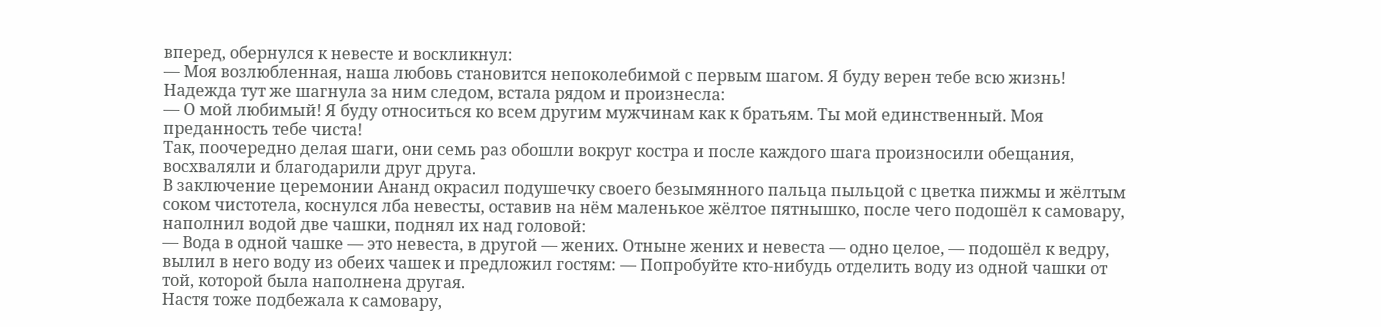вперед, обернулся к невесте и воскликнул:
— Моя возлюбленная, наша любовь становится непоколебимой с первым шагом. Я буду верен тебе всю жизнь!
Надежда тут же шагнула за ним следом, встала рядом и произнесла:
— О мой любимый! Я буду относиться ко всем другим мужчинам как к братьям. Ты мой единственный. Моя преданность тебе чиста!
Так, поочередно делая шаги, они семь раз обошли вокруг костра и после каждого шага произносили обещания, восхваляли и благодарили друг друга.
В заключение церемонии Ананд окрасил подушечку своего безымянного пальца пыльцой с цветка пижмы и жёлтым соком чистотела, коснулся лба невесты, оставив на нём маленькое жёлтое пятнышко, после чего подошёл к самовару, наполнил водой две чашки, поднял их над головой:
— Вода в одной чашке — это невеста, в другой — жених. Отныне жених и невеста — одно целое, — подошёл к ведру, вылил в него воду из обеих чашек и предложил гостям: — Попробуйте кто-нибудь отделить воду из одной чашки от той, которой была наполнена другая.
Настя тоже подбежала к самовару,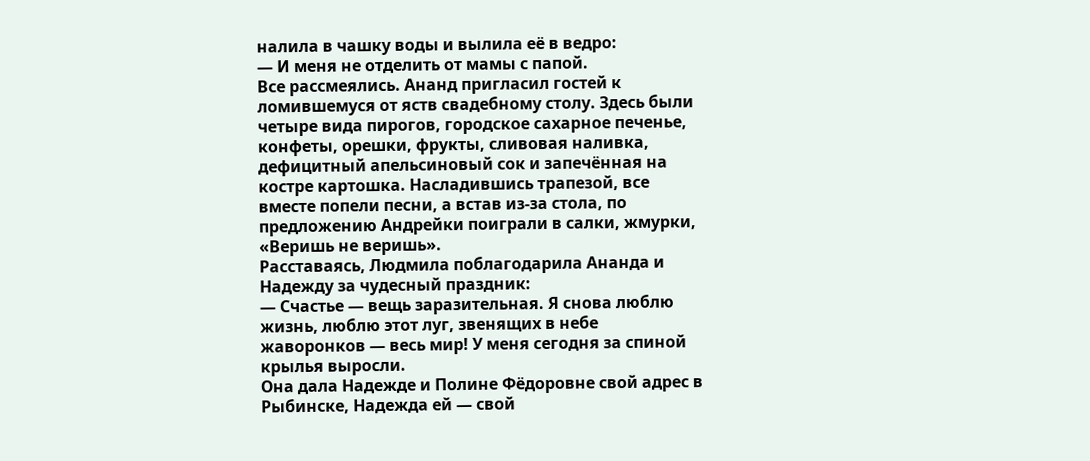налила в чашку воды и вылила её в ведро:
— И меня не отделить от мамы с папой.
Все рассмеялись. Ананд пригласил гостей к ломившемуся от яств свадебному столу. Здесь были четыре вида пирогов, городское сахарное печенье, конфеты, орешки, фрукты, сливовая наливка, дефицитный апельсиновый сок и запечённая на костре картошка. Насладившись трапезой, все вместе попели песни, а встав из-за стола, по предложению Андрейки поиграли в салки, жмурки, «Веришь не веришь».
Расставаясь, Людмила поблагодарила Ананда и Надежду за чудесный праздник:
— Счастье — вещь заразительная. Я снова люблю жизнь, люблю этот луг, звенящих в небе жаворонков — весь мир! У меня сегодня за спиной крылья выросли.
Она дала Надежде и Полине Фёдоровне свой адрес в Рыбинске, Надежда ей — свой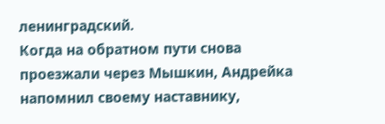ленинградский.
Когда на обратном пути снова проезжали через Мышкин, Андрейка напомнил своему наставнику,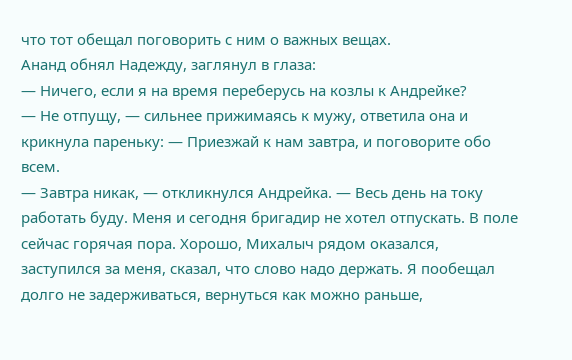что тот обещал поговорить с ним о важных вещах.
Ананд обнял Надежду, заглянул в глаза:
— Ничего, если я на время переберусь на козлы к Андрейке?
— Не отпущу, — сильнее прижимаясь к мужу, ответила она и крикнула пареньку: — Приезжай к нам завтра, и поговорите обо всем.
— Завтра никак, — откликнулся Андрейка. — Весь день на току работать буду. Меня и сегодня бригадир не хотел отпускать. В поле сейчас горячая пора. Хорошо, Михалыч рядом оказался, заступился за меня, сказал, что слово надо держать. Я пообещал долго не задерживаться, вернуться как можно раньше,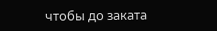чтобы до заката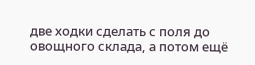две ходки сделать с поля до овощного склада, а потом ещё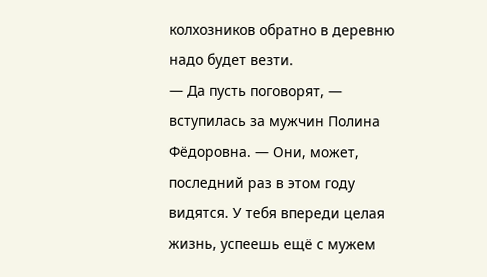колхозников обратно в деревню надо будет везти.
— Да пусть поговорят, — вступилась за мужчин Полина Фёдоровна. — Они, может, последний раз в этом году видятся. У тебя впереди целая жизнь, успеешь ещё с мужем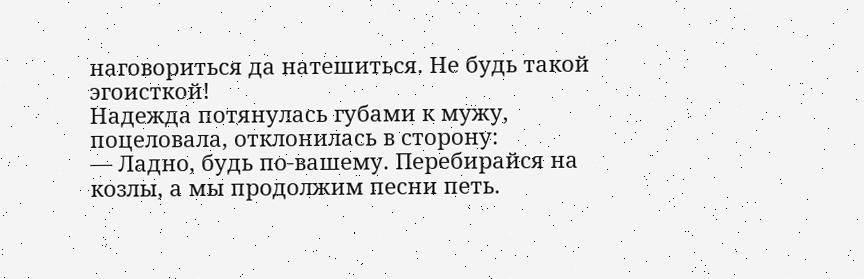наговориться да натешиться. Не будь такой эгоисткой!
Надежда потянулась губами к мужу, поцеловала, отклонилась в сторону:
— Ладно, будь по-вашему. Перебирайся на козлы, а мы продолжим песни петь.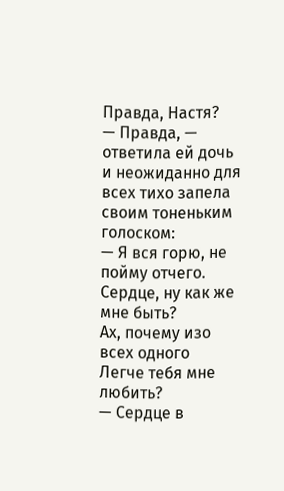Правда, Настя?
— Правда, — ответила ей дочь и неожиданно для всех тихо запела своим тоненьким голоском:
— Я вся горю, не пойму отчего.
Сердце, ну как же мне быть?
Ах, почему изо всех одного
Легче тебя мне любить?
— Сердце в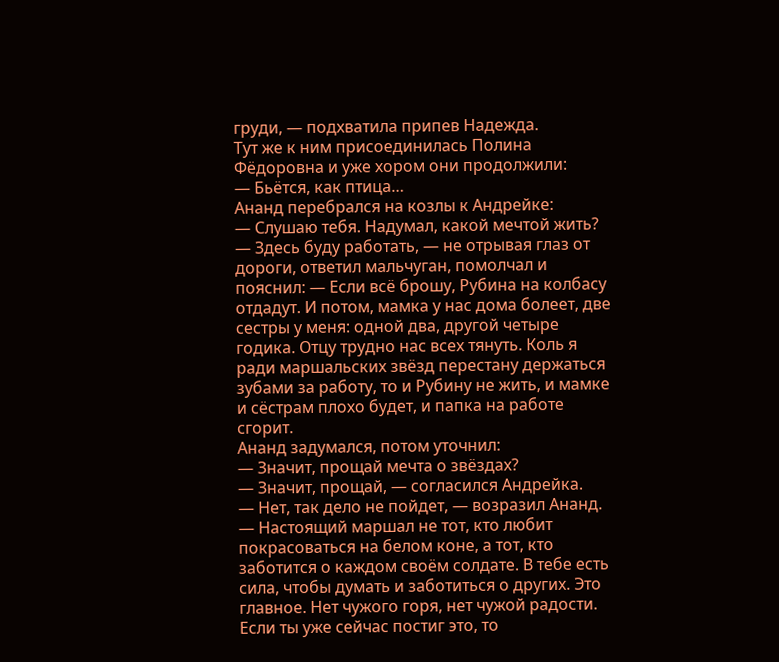груди, — подхватила припев Надежда.
Тут же к ним присоединилась Полина Фёдоровна и уже хором они продолжили:
— Бьётся, как птица…
Ананд перебрался на козлы к Андрейке:
— Слушаю тебя. Надумал, какой мечтой жить?
— Здесь буду работать, — не отрывая глаз от дороги, ответил мальчуган, помолчал и пояснил: — Если всё брошу, Рубина на колбасу отдадут. И потом, мамка у нас дома болеет, две сестры у меня: одной два, другой четыре годика. Отцу трудно нас всех тянуть. Коль я ради маршальских звёзд перестану держаться зубами за работу, то и Рубину не жить, и мамке и сёстрам плохо будет, и папка на работе сгорит.
Ананд задумался, потом уточнил:
— Значит, прощай мечта о звёздах?
— Значит, прощай, — согласился Андрейка.
— Нет, так дело не пойдет, — возразил Ананд. — Настоящий маршал не тот, кто любит покрасоваться на белом коне, а тот, кто заботится о каждом своём солдате. В тебе есть сила, чтобы думать и заботиться о других. Это главное. Нет чужого горя, нет чужой радости. Если ты уже сейчас постиг это, то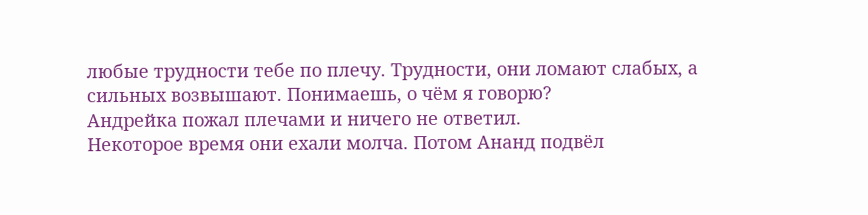любые трудности тебе по плечу. Трудности, они ломают слабых, а сильных возвышают. Понимаешь, о чём я говорю?
Андрейка пожал плечами и ничего не ответил.
Некоторое время они ехали молча. Потом Ананд подвёл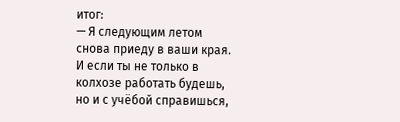итог:
— Я следующим летом снова приеду в ваши края. И если ты не только в колхозе работать будешь, но и с учёбой справишься,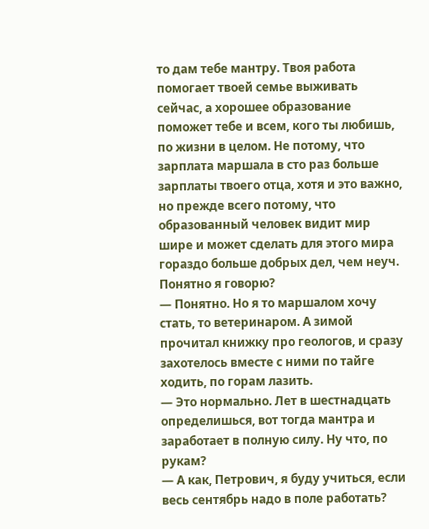то дам тебе мантру. Твоя работа помогает твоей семье выживать сейчас, а хорошее образование поможет тебе и всем, кого ты любишь, по жизни в целом. Не потому, что зарплата маршала в сто раз больше зарплаты твоего отца, хотя и это важно, но прежде всего потому, что образованный человек видит мир шире и может сделать для этого мира гораздо больше добрых дел, чем неуч. Понятно я говорю?
— Понятно. Но я то маршалом хочу стать, то ветеринаром. А зимой прочитал книжку про геологов, и сразу захотелось вместе с ними по тайге ходить, по горам лазить.
— Это нормально. Лет в шестнадцать определишься, вот тогда мантра и заработает в полную силу. Ну что, по рукам?
— А как, Петрович, я буду учиться, если весь сентябрь надо в поле работать?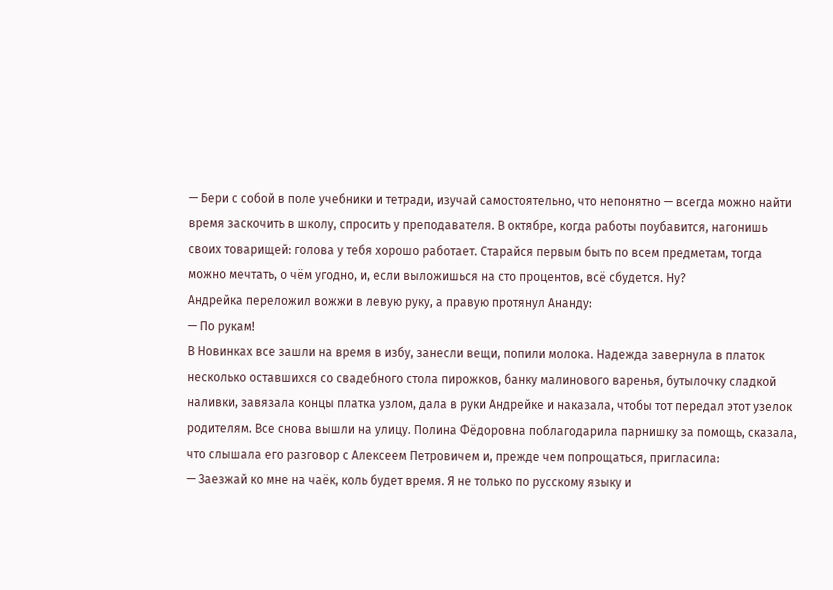— Бери с собой в поле учебники и тетради, изучай самостоятельно, что непонятно — всегда можно найти время заскочить в школу, спросить у преподавателя. В октябре, когда работы поубавится, нагонишь своих товарищей: голова у тебя хорошо работает. Старайся первым быть по всем предметам, тогда можно мечтать, о чём угодно, и, если выложишься на сто процентов, всё сбудется. Ну?
Андрейка переложил вожжи в левую руку, а правую протянул Ананду:
— По рукам!
В Новинках все зашли на время в избу, занесли вещи, попили молока. Надежда завернула в платок несколько оставшихся со свадебного стола пирожков, банку малинового варенья, бутылочку сладкой наливки, завязала концы платка узлом, дала в руки Андрейке и наказала, чтобы тот передал этот узелок родителям. Все снова вышли на улицу. Полина Фёдоровна поблагодарила парнишку за помощь, сказала, что слышала его разговор с Алексеем Петровичем и, прежде чем попрощаться, пригласила:
— Заезжай ко мне на чаёк, коль будет время. Я не только по русскому языку и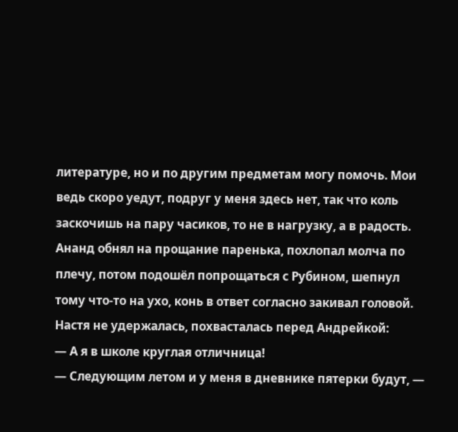литературе, но и по другим предметам могу помочь. Мои ведь скоро уедут, подруг у меня здесь нет, так что коль заскочишь на пару часиков, то не в нагрузку, а в радость.
Ананд обнял на прощание паренька, похлопал молча по плечу, потом подошёл попрощаться с Рубином, шепнул тому что-то на ухо, конь в ответ согласно закивал головой.
Настя не удержалась, похвасталась перед Андрейкой:
— А я в школе круглая отличница!
— Следующим летом и у меня в дневнике пятерки будут, —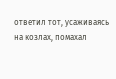ответил тот, усаживаясь на козлах, помахал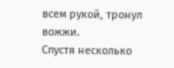всем рукой, тронул вожжи.
Спустя несколько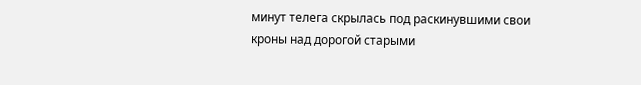минут телега скрылась под раскинувшими свои кроны над дорогой старыми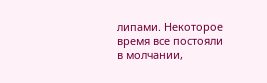липами. Некоторое время все постояли в молчании,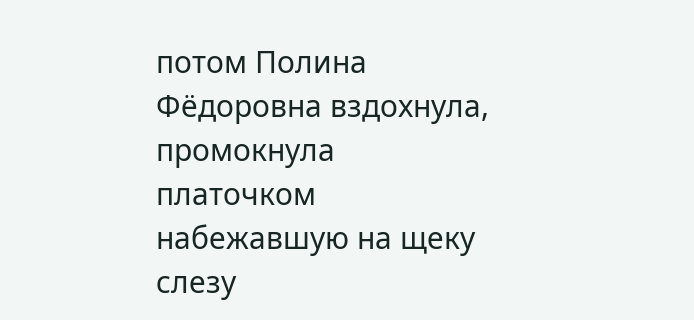потом Полина Фёдоровна вздохнула, промокнула платочком набежавшую на щеку слезу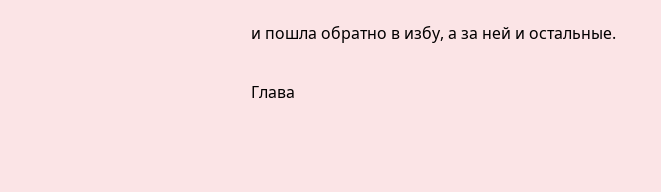и пошла обратно в избу, а за ней и остальные.

Глава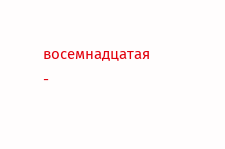восемнадцатая -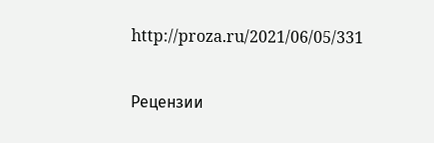http://proza.ru/2021/06/05/331


Рецензии